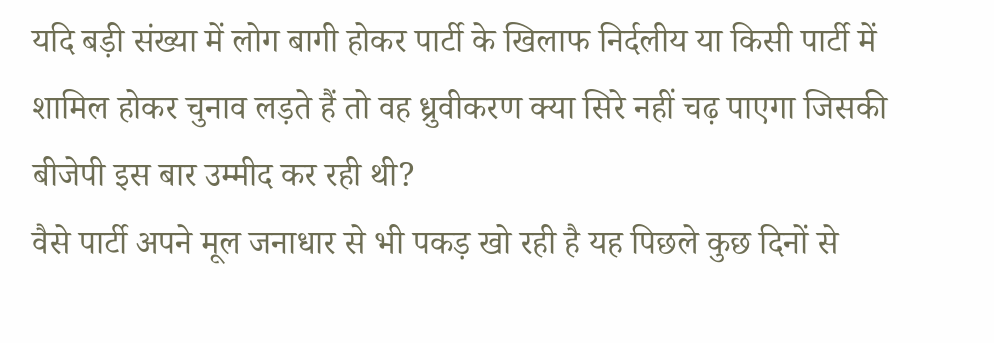यदि बड़ी संख्या में लोग बागी होकर पार्टी के खिलाफ निर्दलीय या किसी पार्टी में शामिल होकर चुनाव लड़ते हैं तो वह ध्रुवीकरण क्या सिरे नहीं चढ़ पाएगा जिसकी बीजेपी इस बार उम्मीद कर रही थी?
वैसे पार्टी अपने मूल जनाधार से भी पकड़ खो रही है यह पिछले कुछ दिनों से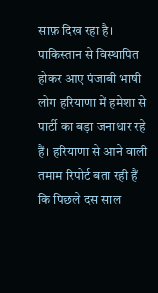साफ़ दिख रहा है। पाकिस्तान से विस्थापित होकर आए पंजाबी भाषी लोग हरियाणा में हमेशा से पार्टी का बड़ा जनाधार रहे हैं। हरियाणा से आने वाली तमाम रिपोर्ट बता रही हैं कि पिछले दस साल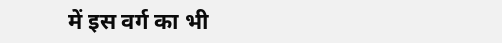में इस वर्ग का भी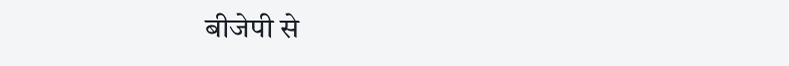बीजेपी से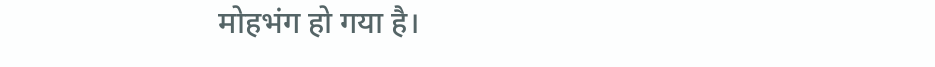मोहभंग हो गया है।